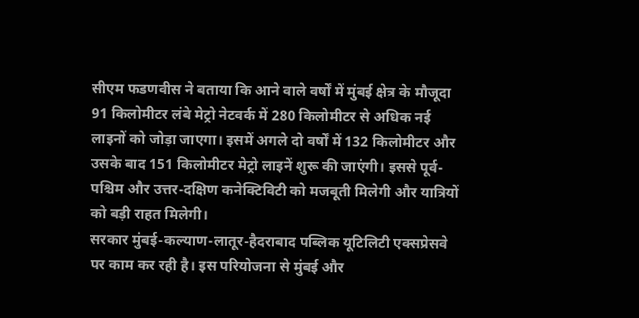सीएम फडणवीस ने बताया कि आने वाले वर्षों में मुंबई क्षेत्र के मौजूदा 91 किलोमीटर लंबे मेट्रो नेटवर्क में 280 किलोमीटर से अधिक नई लाइनों को जोड़ा जाएगा। इसमें अगले दो वर्षों में 132 किलोमीटर और उसके बाद 151 किलोमीटर मेट्रो लाइनें शुरू की जाएंगी। इससे पूर्व-पश्चिम और उत्तर-दक्षिण कनेक्टिविटी को मजबूती मिलेगी और यात्रियों को बड़ी राहत मिलेगी।
सरकार मुंबई-कल्याण-लातूर-हैदराबाद पब्लिक यूटिलिटी एक्सप्रेसवे पर काम कर रही है। इस परियोजना से मुंबई और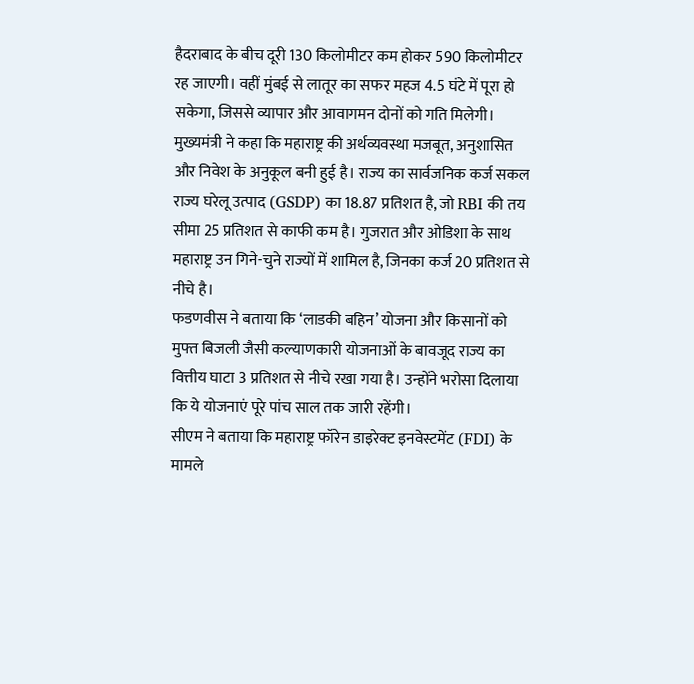हैदराबाद के बीच दूरी 130 किलोमीटर कम होकर 590 किलोमीटर रह जाएगी। वहीं मुंबई से लातूर का सफर महज 4.5 घंटे में पूरा हो सकेगा, जिससे व्यापार और आवागमन दोनों को गति मिलेगी।
मुख्यमंत्री ने कहा कि महाराष्ट्र की अर्थव्यवस्था मजबूत, अनुशासित और निवेश के अनुकूल बनी हुई है। राज्य का सार्वजनिक कर्ज सकल राज्य घरेलू उत्पाद (GSDP) का 18.87 प्रतिशत है, जो RBI की तय सीमा 25 प्रतिशत से काफी कम है। गुजरात और ओडिशा के साथ महाराष्ट्र उन गिने-चुने राज्यों में शामिल है, जिनका कर्ज 20 प्रतिशत से नीचे है।
फडणवीस ने बताया कि ‘लाडकी बहिन’ योजना और किसानों को मुफ्त बिजली जैसी कल्याणकारी योजनाओं के बावजूद राज्य का वित्तीय घाटा 3 प्रतिशत से नीचे रखा गया है। उन्होंने भरोसा दिलाया कि ये योजनाएं पूरे पांच साल तक जारी रहेंगी।
सीएम ने बताया कि महाराष्ट्र फॉरेन डाइरेक्ट इनवेस्टमेंट (FDI) के मामले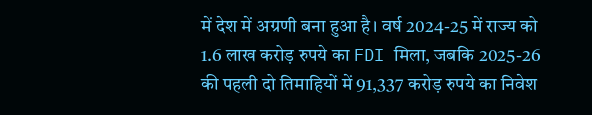में देश में अग्रणी बना हुआ है। वर्ष 2024-25 में राज्य को 1.6 लाख करोड़ रुपये का FDI मिला, जबकि 2025-26 की पहली दो तिमाहियों में 91,337 करोड़ रुपये का निवेश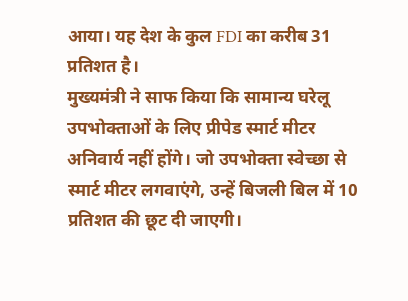आया। यह देश के कुल FDI का करीब 31 प्रतिशत है।
मुख्यमंत्री ने साफ किया कि सामान्य घरेलू उपभोक्ताओं के लिए प्रीपेड स्मार्ट मीटर अनिवार्य नहीं होंगे। जो उपभोक्ता स्वेच्छा से स्मार्ट मीटर लगवाएंगे, उन्हें बिजली बिल में 10 प्रतिशत की छूट दी जाएगी।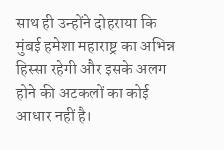साथ ही उन्होंने दोहराया कि मुंबई हमेशा महाराष्ट्र का अभिन्न हिस्सा रहेगी और इसके अलग होने की अटकलों का कोई आधार नहीं है।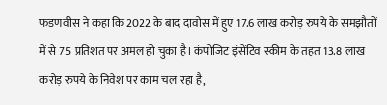फडणवीस ने कहा कि 2022 के बाद दावोस में हुए 17.6 लाख करोड़ रुपये के समझौतों में से 75 प्रतिशत पर अमल हो चुका है। कंपोजिट इंसेंटिव स्कीम के तहत 13.8 लाख करोड़ रुपये के निवेश पर काम चल रहा है,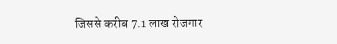जिससे करीब 7.1 लाख रोजगार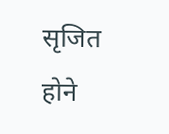सृजित होने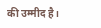की उम्मीद है।